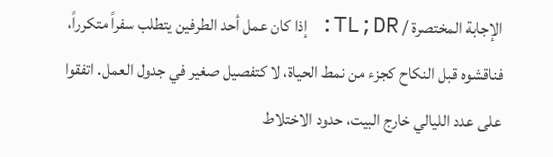الإجابة المختصرة / TL;DR: إذا كان عمل أحد الطرفين يتطلب سفراً متكرراً، فناقشوه قبل النكاح كجزء من نمط الحياة، لا كتفصيل صغير في جدول العمل. اتفقوا على عدد الليالي خارج البيت، حدود الاختلاط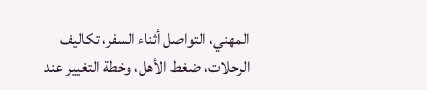المهني، التواصل أثناء السفر، تكاليف الرحلات، ضغط الأهل، وخطة التغيير عند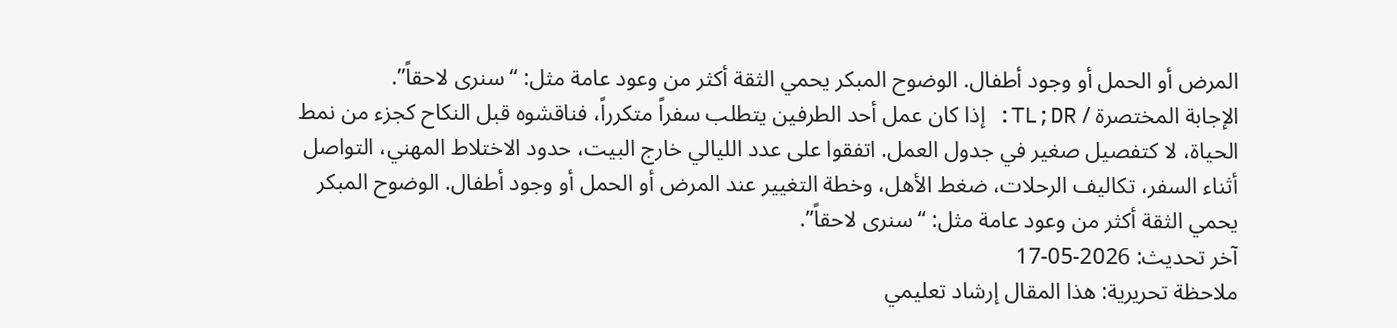المرض أو الحمل أو وجود أطفال. الوضوح المبكر يحمي الثقة أكثر من وعود عامة مثل: “سنرى لاحقاً”.
الإجابة المختصرة / TL;DR: إذا كان عمل أحد الطرفين يتطلب سفراً متكرراً، فناقشوه قبل النكاح كجزء من نمط الحياة، لا كتفصيل صغير في جدول العمل. اتفقوا على عدد الليالي خارج البيت، حدود الاختلاط المهني، التواصل أثناء السفر، تكاليف الرحلات، ضغط الأهل، وخطة التغيير عند المرض أو الحمل أو وجود أطفال. الوضوح المبكر يحمي الثقة أكثر من وعود عامة مثل: “سنرى لاحقاً”.
آخر تحديث: 2026-05-17
ملاحظة تحريرية: هذا المقال إرشاد تعليمي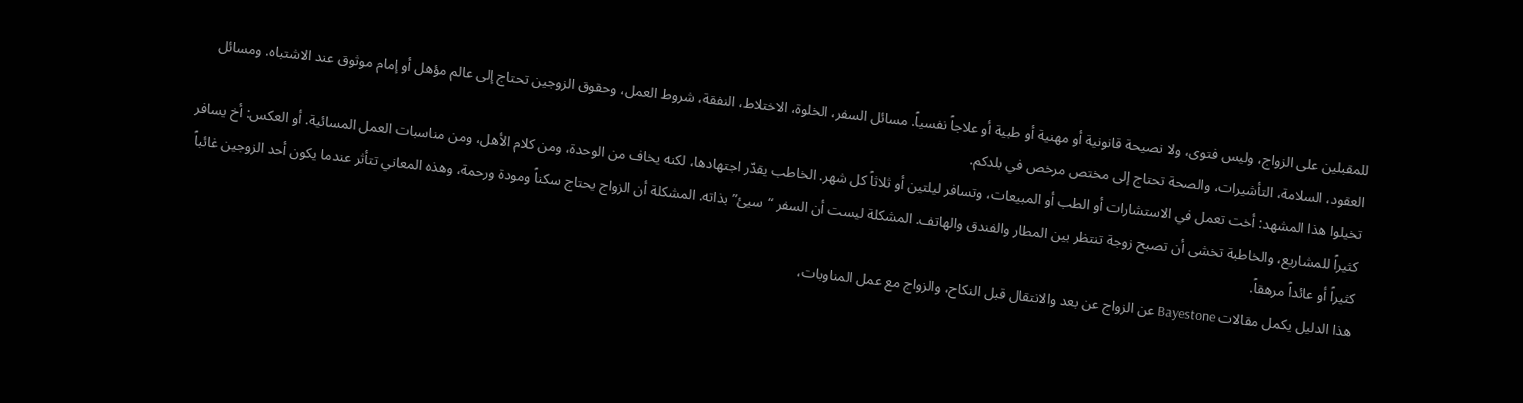للمقبلين على الزواج، وليس فتوى، ولا نصيحة قانونية أو مهنية أو طبية أو علاجاً نفسياً. مسائل السفر، الخلوة، الاختلاط، النفقة، شروط العمل، وحقوق الزوجين تحتاج إلى عالم مؤهل أو إمام موثوق عند الاشتباه. ومسائل العقود، السلامة، التأشيرات، والصحة تحتاج إلى مختص مرخص في بلدكم.
تخيلوا هذا المشهد: أخت تعمل في الاستشارات أو الطب أو المبيعات، وتسافر ليلتين أو ثلاثاً كل شهر. الخاطب يقدّر اجتهادها، لكنه يخاف من الوحدة، ومن كلام الأهل، ومن مناسبات العمل المسائية. أو العكس: أخ يسافر كثيراً للمشاريع، والخاطبة تخشى أن تصبح زوجة تنتظر بين المطار والفندق والهاتف. المشكلة ليست أن السفر “سيئ” بذاته. المشكلة أن الزواج يحتاج سكناً ومودة ورحمة، وهذه المعاني تتأثر عندما يكون أحد الزوجين غائباً كثيراً أو عائداً مرهقاً.
هذا الدليل يكمل مقالات Bayestone عن الزواج عن بعد والانتقال قبل النكاح، والزواج مع عمل المناوبات،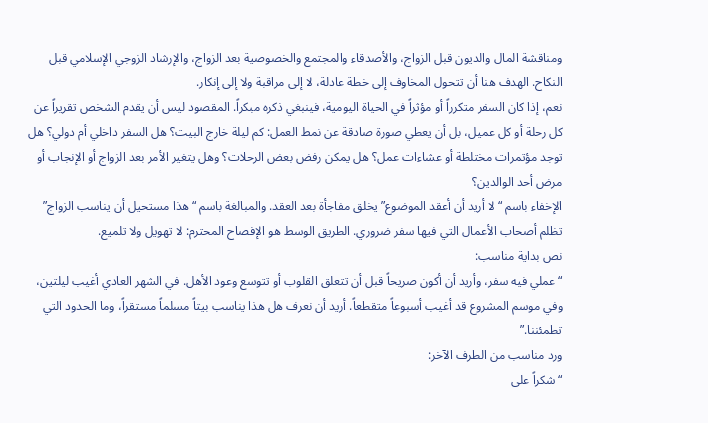ومناقشة المال والديون قبل الزواج، والأصدقاء والمجتمع والخصوصية بعد الزواج، والإرشاد الزوجي الإسلامي قبل النكاح. الهدف هنا أن تتحول المخاوف إلى خطة عادلة، لا إلى مراقبة ولا إلى إنكار.
نعم، إذا كان السفر متكرراً أو مؤثراً في الحياة اليومية، فينبغي ذكره مبكراً. المقصود ليس أن يقدم الشخص تقريراً عن كل رحلة أو كل عميل، بل أن يعطي صورة صادقة عن نمط العمل: كم ليلة خارج البيت؟ هل السفر داخلي أم دولي؟ هل توجد مؤتمرات مختلطة أو عشاءات عمل؟ هل يمكن رفض بعض الرحلات؟ وهل يتغير الأمر بعد الزواج أو الإنجاب أو مرض أحد الوالدين؟
الإخفاء باسم “لا أريد أن أعقد الموضوع” يخلق مفاجأة بعد العقد. والمبالغة باسم “هذا مستحيل أن يناسب الزواج” تظلم أصحاب الأعمال التي فيها سفر ضروري. الطريق الوسط هو الإفصاح المحترم: لا تهويل ولا تلميع.
نص بداية مناسب:
“عملي فيه سفر، وأريد أن أكون صريحاً قبل أن تتعلق القلوب أو تتوسع وعود الأهل. في الشهر العادي أغيب ليلتين، وفي موسم المشروع قد أغيب أسبوعاً متقطعاً. أريد أن نعرف هل هذا يناسب بيتاً مسلماً مستقراً، وما الحدود التي تطمئننا.”
ورد مناسب من الطرف الآخر:
“شكراً على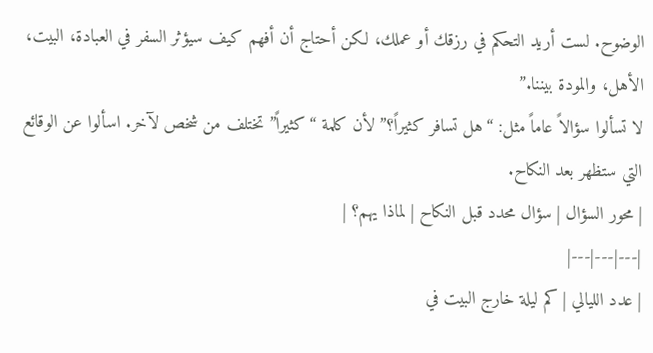الوضوح. لست أريد التحكم في رزقك أو عملك، لكن أحتاج أن أفهم كيف سيؤثر السفر في العبادة، البيت، الأهل، والمودة بيننا.”
لا تسألوا سؤالاً عاماً مثل: “هل تسافر كثيراً؟” لأن كلمة “كثيراً” تختلف من شخص لآخر. اسألوا عن الوقائع التي ستظهر بعد النكاح.
| محور السؤال | سؤال محدد قبل النكاح | لماذا يهم؟ |
|---|---|---|
| عدد الليالي | كم ليلة خارج البيت في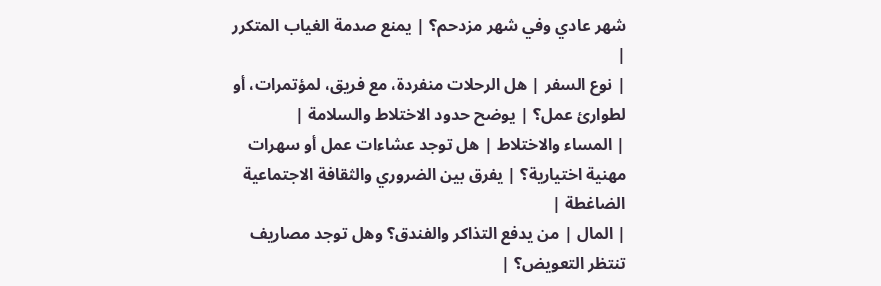شهر عادي وفي شهر مزدحم؟ | يمنع صدمة الغياب المتكرر |
| نوع السفر | هل الرحلات منفردة، مع فريق، لمؤتمرات، أو لطوارئ عمل؟ | يوضح حدود الاختلاط والسلامة |
| المساء والاختلاط | هل توجد عشاءات عمل أو سهرات مهنية اختيارية؟ | يفرق بين الضروري والثقافة الاجتماعية الضاغطة |
| المال | من يدفع التذاكر والفندق؟ وهل توجد مصاريف تنتظر التعويض؟ |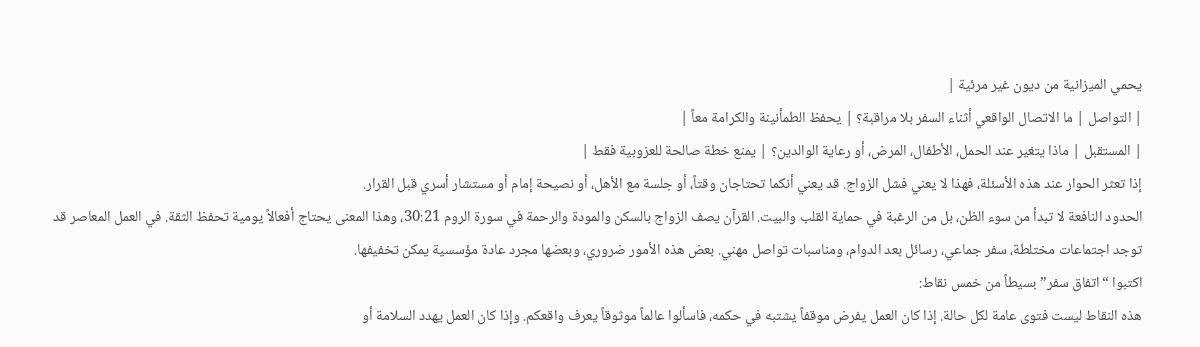يحمي الميزانية من ديون غير مرئية |
| التواصل | ما الاتصال الواقعي أثناء السفر بلا مراقبة؟ | يحفظ الطمأنينة والكرامة معاً |
| المستقبل | ماذا يتغير عند الحمل، الأطفال، المرض، أو رعاية الوالدين؟ | يمنع خطة صالحة للعزوبية فقط |
إذا تعثر الحوار عند هذه الأسئلة، فهذا لا يعني فشل الزواج. قد يعني أنكما تحتاجان وقتاً، أو جلسة مع الأهل، أو نصيحة إمام أو مستشار أسري قبل القرار.
الحدود النافعة لا تبدأ من سوء الظن، بل من الرغبة في حماية القلب والبيت. القرآن يصف الزواج بالسكن والمودة والرحمة في سورة الروم 30:21، وهذا المعنى يحتاج أفعالاً يومية تحفظ الثقة. في العمل المعاصر قد توجد اجتماعات مختلطة، سفر جماعي، رسائل بعد الدوام، ومناسبات تواصل مهني. بعض هذه الأمور ضروري، وبعضها مجرد عادة مؤسسية يمكن تخفيفها.
اكتبوا “اتفاق سفر” بسيطاً من خمس نقاط:
هذه النقاط ليست فتوى عامة لكل حالة. إذا كان العمل يفرض موقفاً يشتبه في حكمه، فاسألوا عالماً موثوقاً يعرف واقعكم. وإذا كان العمل يهدد السلامة أو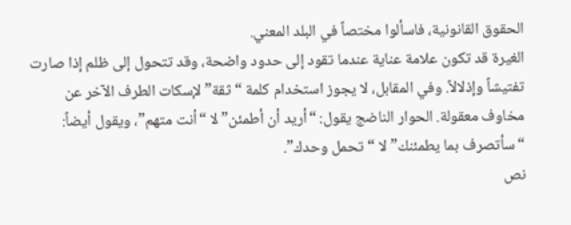الحقوق القانونية، فاسألوا مختصاً في البلد المعني.
الغيرة قد تكون علامة عناية عندما تقود إلى حدود واضحة، وقد تتحول إلى ظلم إذا صارت تفتيشاً وإذلالاً. وفي المقابل، لا يجوز استخدام كلمة “ثقة” لإسكات الطرف الآخر عن مخاوف معقولة. الحوار الناضج يقول: “أريد أن أطمئن” لا “أنت متهم”، ويقول أيضاً: “سأتصرف بما يطمئنك” لا “تحمل وحدك”.
نص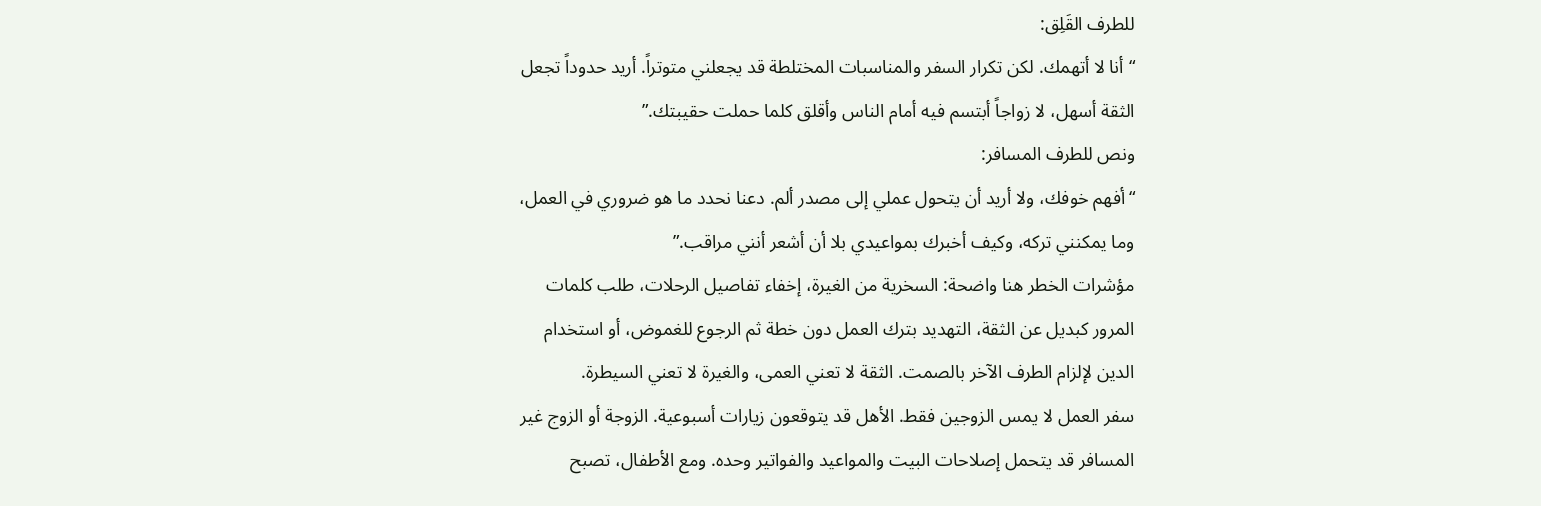للطرف القَلِق:
“أنا لا أتهمك. لكن تكرار السفر والمناسبات المختلطة قد يجعلني متوتراً. أريد حدوداً تجعل الثقة أسهل، لا زواجاً أبتسم فيه أمام الناس وأقلق كلما حملت حقيبتك.”
ونص للطرف المسافر:
“أفهم خوفك، ولا أريد أن يتحول عملي إلى مصدر ألم. دعنا نحدد ما هو ضروري في العمل، وما يمكنني تركه، وكيف أخبرك بمواعيدي بلا أن أشعر أنني مراقب.”
مؤشرات الخطر هنا واضحة: السخرية من الغيرة، إخفاء تفاصيل الرحلات، طلب كلمات المرور كبديل عن الثقة، التهديد بترك العمل دون خطة ثم الرجوع للغموض، أو استخدام الدين لإلزام الطرف الآخر بالصمت. الثقة لا تعني العمى، والغيرة لا تعني السيطرة.
سفر العمل لا يمس الزوجين فقط. الأهل قد يتوقعون زيارات أسبوعية. الزوجة أو الزوج غير المسافر قد يتحمل إصلاحات البيت والمواعيد والفواتير وحده. ومع الأطفال، تصبح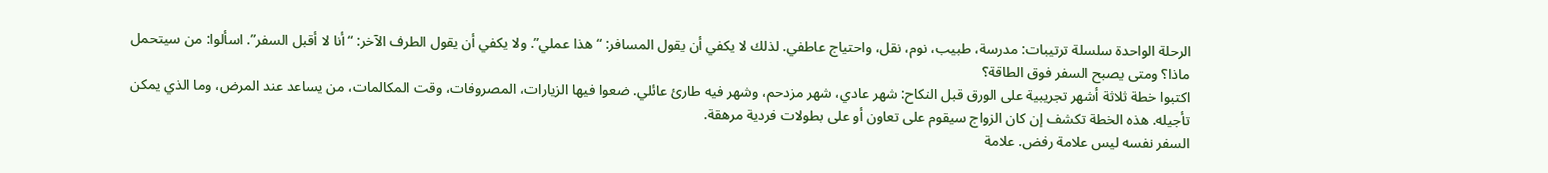الرحلة الواحدة سلسلة ترتيبات: مدرسة، طبيب، نوم، نقل، واحتياج عاطفي. لذلك لا يكفي أن يقول المسافر: “هذا عملي”. ولا يكفي أن يقول الطرف الآخر: “أنا لا أقبل السفر”. اسألوا: من سيتحمل ماذا؟ ومتى يصبح السفر فوق الطاقة؟
اكتبوا خطة ثلاثة أشهر تجريبية على الورق قبل النكاح: شهر عادي، شهر مزدحم، وشهر فيه طارئ عائلي. ضعوا فيها الزيارات، المصروفات، وقت المكالمات، من يساعد عند المرض، وما الذي يمكن تأجيله. هذه الخطة تكشف إن كان الزواج سيقوم على تعاون أو على بطولات فردية مرهقة.
السفر نفسه ليس علامة رفض. علامة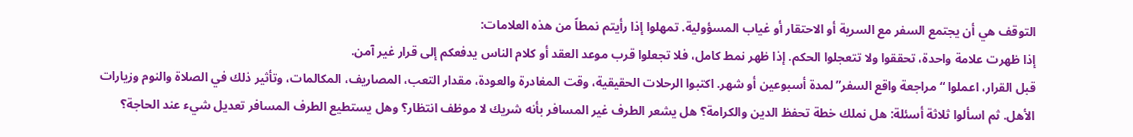التوقف هي أن يجتمع السفر مع السرية أو الاحتقار أو غياب المسؤولية. تمهلوا إذا رأيتم نمطاً من هذه العلامات:
إذا ظهرت علامة واحدة، تحققوا ولا تتعجلوا الحكم. إذا ظهر نمط كامل، فلا تجعلوا قرب موعد العقد أو كلام الناس يدفعكم إلى قرار غير آمن.
قبل القرار، اعملوا “مراجعة واقع السفر” لمدة أسبوعين أو شهر. اكتبوا الرحلات الحقيقية، وقت المغادرة والعودة، مقدار التعب، المصاريف، المكالمات، وتأثير ذلك في الصلاة والنوم وزيارات الأهل. ثم اسألوا ثلاثة أسئلة: هل نملك خطة تحفظ الدين والكرامة؟ هل يشعر الطرف غير المسافر بأنه شريك لا موظف انتظار؟ وهل يستطيع الطرف المسافر تعديل شيء عند الحاجة؟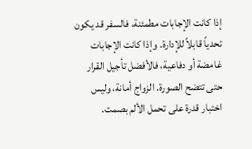إذا كانت الإجابات مطمئنة، فالسفر قد يكون تحدياً قابلاً للإدارة. وإذا كانت الإجابات غامضة أو دفاعية، فالأفضل تأجيل القرار حتى تتضح الصورة. الزواج أمانة، وليس اختبار قدرة على تحمل الألم بصمت.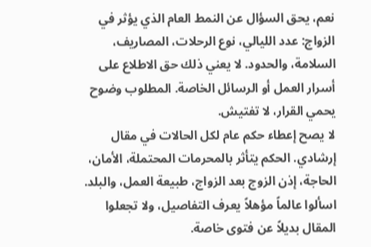نعم، يحق السؤال عن النمط العام الذي يؤثر في الزواج: عدد الليالي، نوع الرحلات، المصاريف، السلامة، والحدود. لا يعني ذلك حق الاطلاع على أسرار العمل أو الرسائل الخاصة. المطلوب وضوح يحمي القرار، لا تفتيش.
لا يصح إعطاء حكم عام لكل الحالات في مقال إرشادي. الحكم يتأثر بالمحرمات المحتملة، الأمان، الحاجة، إذن الزوج بعد الزواج، طبيعة العمل، والبلد. اسألوا عالماً مؤهلاً يعرف التفاصيل، ولا تجعلوا المقال بديلاً عن فتوى خاصة.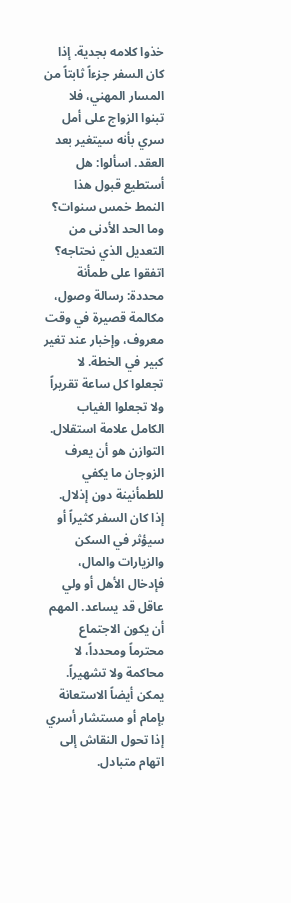خذوا كلامه بجدية. إذا كان السفر جزءاً ثابتاً من المسار المهني، فلا تبنوا الزواج على أمل سري بأنه سيتغير بعد العقد. اسألوا: هل أستطيع قبول هذا النمط خمس سنوات؟ وما الحد الأدنى من التعديل الذي نحتاجه؟
اتفقوا على طمأنة محددة: رسالة وصول، مكالمة قصيرة في وقت معروف، وإخبار عند تغير كبير في الخطة. لا تجعلوا كل ساعة تقريراً ولا تجعلوا الغياب الكامل علامة استقلال. التوازن هو أن يعرف الزوجان ما يكفي للطمأنينة دون إذلال.
إذا كان السفر كثيراً أو سيؤثر في السكن والزيارات والمال، فإدخال الأهل أو ولي عاقل قد يساعد. المهم أن يكون الاجتماع محترماً ومحدداً، لا محاكمة ولا تشهيراً. يمكن أيضاً الاستعانة بإمام أو مستشار أسري إذا تحول النقاش إلى اتهام متبادل.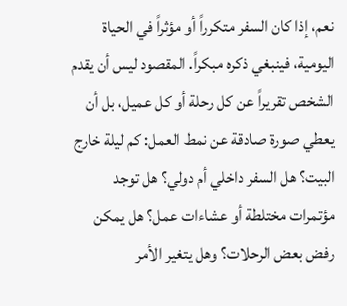نعم، إذا كان السفر متكرراً أو مؤثراً في الحياة اليومية، فينبغي ذكره مبكراً. المقصود ليس أن يقدم الشخص تقريراً عن كل رحلة أو كل عميل، بل أن يعطي صورة صادقة عن نمط العمل: كم ليلة خارج البيت؟ هل السفر داخلي أم دولي؟ هل توجد مؤتمرات مختلطة أو عشاءات عمل؟ هل يمكن رفض بعض الرحلات؟ وهل يتغير الأمر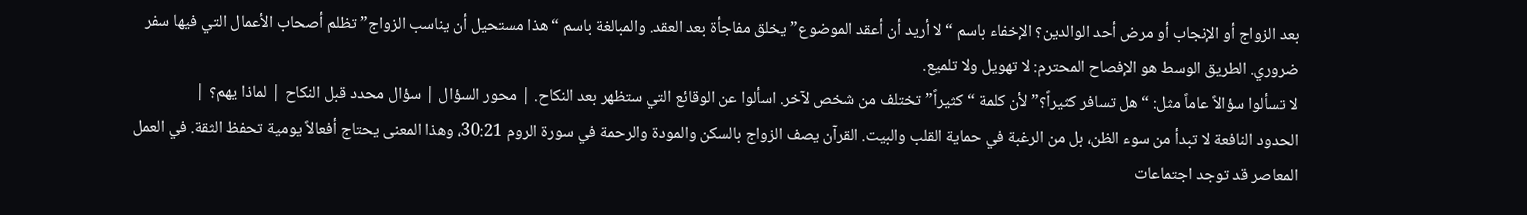بعد الزواج أو الإنجاب أو مرض أحد الوالدين؟ الإخفاء باسم “لا أريد أن أعقد الموضوع” يخلق مفاجأة بعد العقد. والمبالغة باسم “هذا مستحيل أن يناسب الزواج” تظلم أصحاب الأعمال التي فيها سفر ضروري. الطريق الوسط هو الإفصاح المحترم: لا تهويل ولا تلميع.
لا تسألوا سؤالاً عاماً مثل: “هل تسافر كثيراً؟” لأن كلمة “كثيراً” تختلف من شخص لآخر. اسألوا عن الوقائع التي ستظهر بعد النكاح. | محور السؤال | سؤال محدد قبل النكاح | لماذا يهم؟ |
الحدود النافعة لا تبدأ من سوء الظن، بل من الرغبة في حماية القلب والبيت. القرآن يصف الزواج بالسكن والمودة والرحمة في سورة الروم 30:21، وهذا المعنى يحتاج أفعالاً يومية تحفظ الثقة. في العمل المعاصر قد توجد اجتماعات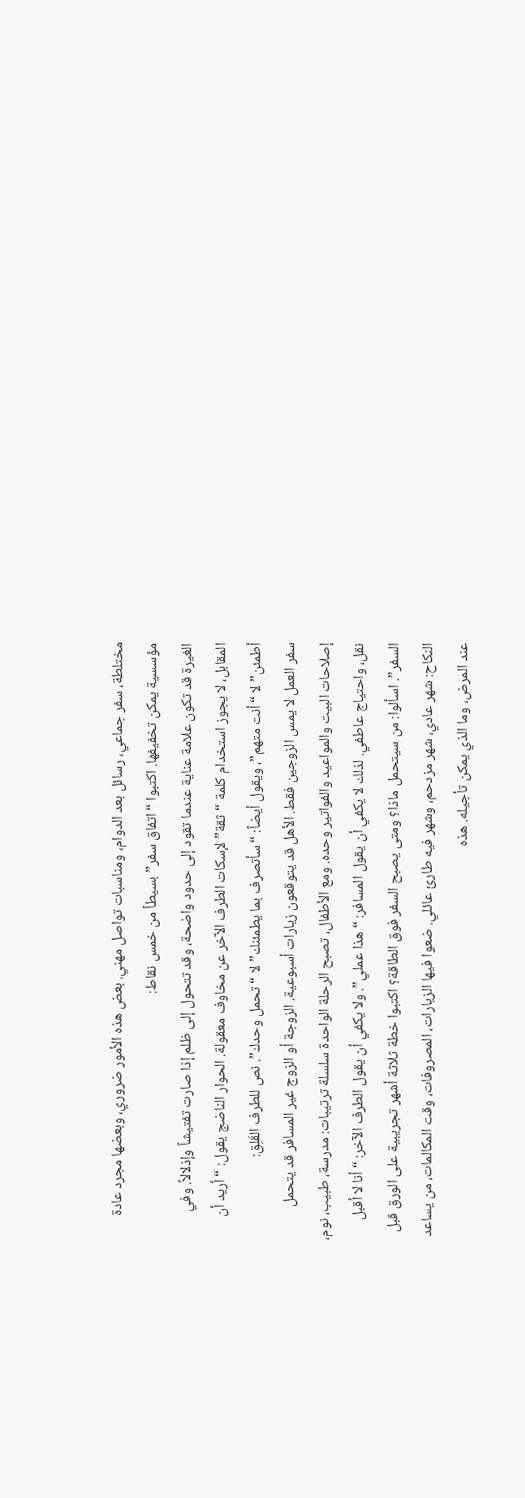مختلطة، سفر جماعي، رسائل بعد الدوام، ومناسبات تواصل مهني. بعض هذه الأمور ضروري، وبعضها مجرد عادة مؤسسية يمكن تخفيفها. اكتبوا “اتفاق سفر” بسيطاً من خمس نقاط:
الغيرة قد تكون علامة عناية عندما تقود إلى حدود واضحة، وقد تتحول إلى ظلم إذا صارت تفتيشاً وإذلالاً. وفي المقابل، لا يجوز استخدام كلمة “ثقة” لإسكات الطرف الآخر عن مخاوف معقولة. الحوار الناضج يقول: “أريد أن أطمئن” لا “أنت متهم”، ويقول أيضاً: “سأتصرف بما يطمئنك” لا “تحمل وحدك”. نص للطرف القَلِق:
سفر العمل لا يمس الزوجين فقط. الأهل قد يتوقعون زيارات أسبوعية. الزوجة أو الزوج غير المسافر قد يتحمل إصلاحات البيت والمواعيد والفواتير وحده. ومع الأطفال، تصبح الرحلة الواحدة سلسلة ترتيبات: مدرسة، طبيب، نوم، نقل، واحتياج عاطفي. لذلك لا يكفي أن يقول المسافر: “هذا عملي”. ولا يكفي أن يقول الطرف الآخر: “أنا لا أقبل السفر”. اسألوا: من سيتحمل ماذا؟ ومتى يصبح السفر فوق الطاقة؟ اكتبوا خطة ثلاثة أشهر تجريبية على الورق قبل النكاح: شهر عادي، شهر مزدحم، وشهر فيه طارئ عائلي. ضعوا فيها الزيارات، المصروفات، وقت المكالمات، من يساعد عند المرض، وما الذي يمكن تأجيله. هذه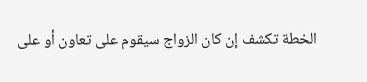الخطة تكشف إن كان الزواج سيقوم على تعاون أو على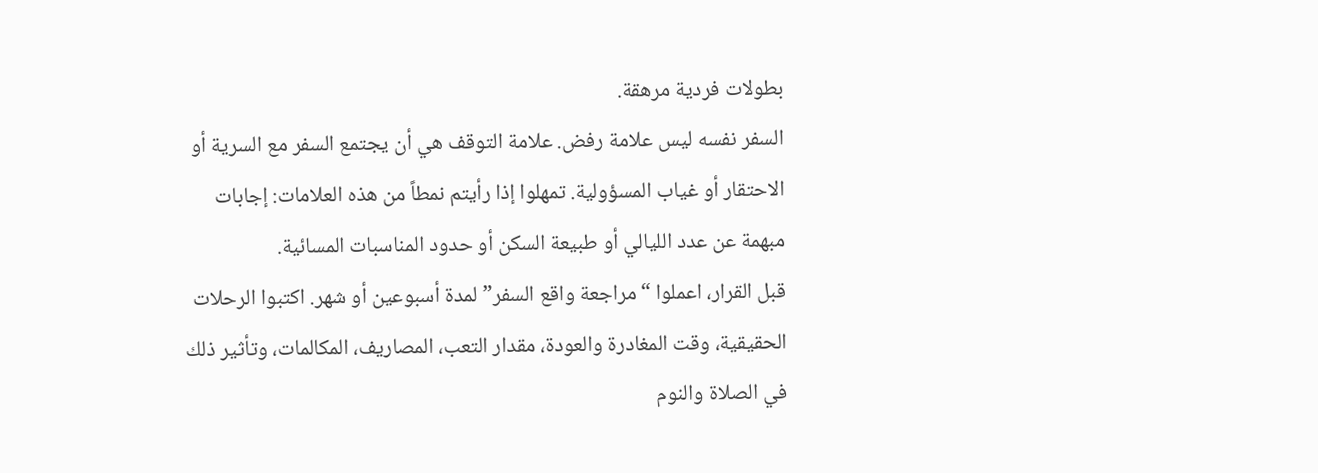بطولات فردية مرهقة.
السفر نفسه ليس علامة رفض. علامة التوقف هي أن يجتمع السفر مع السرية أو الاحتقار أو غياب المسؤولية. تمهلوا إذا رأيتم نمطاً من هذه العلامات: إجابات مبهمة عن عدد الليالي أو طبيعة السكن أو حدود المناسبات المسائية.
قبل القرار، اعملوا “مراجعة واقع السفر” لمدة أسبوعين أو شهر. اكتبوا الرحلات الحقيقية، وقت المغادرة والعودة، مقدار التعب، المصاريف، المكالمات، وتأثير ذلك في الصلاة والنوم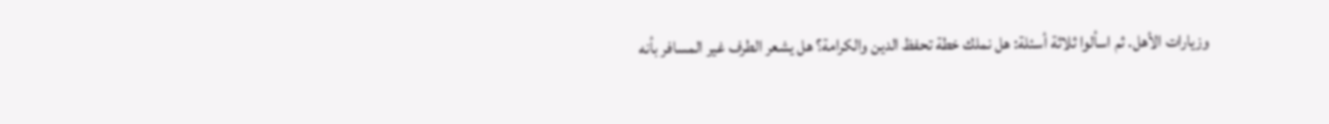وزيارات الأهل. ثم اسألوا ثلاثة أسئلة: هل نملك خطة تحفظ الدين والكرامة؟ هل يشعر الطرف غير المسافر بأنه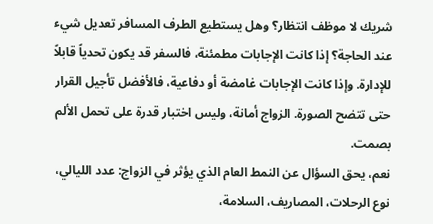شريك لا موظف انتظار؟ وهل يستطيع الطرف المسافر تعديل شيء عند الحاجة؟ إذا كانت الإجابات مطمئنة، فالسفر قد يكون تحدياً قابلاً للإدارة. وإذا كانت الإجابات غامضة أو دفاعية، فالأفضل تأجيل القرار حتى تتضح الصورة. الزواج أمانة، وليس اختبار قدرة على تحمل الألم بصمت.
نعم، يحق السؤال عن النمط العام الذي يؤثر في الزواج: عدد الليالي، نوع الرحلات، المصاريف، السلامة،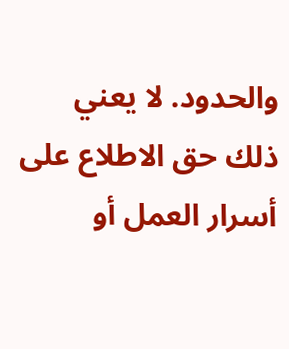والحدود. لا يعني ذلك حق الاطلاع على أسرار العمل أو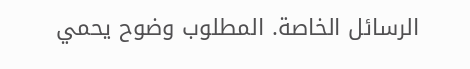الرسائل الخاصة. المطلوب وضوح يحمي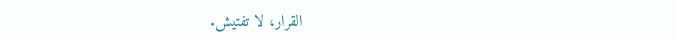القرار، لا تفتيش.